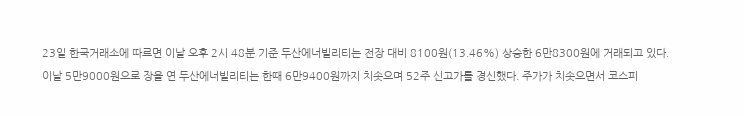23일 한국거래소에 따르면 이날 오후 2시 48분 기준 두산에너빌리티는 전장 대비 8100원(13.46%) 상승한 6만8300원에 거래되고 있다.
이날 5만9000원으로 장을 연 두산에너빌리티는 한때 6만9400원까지 치솟으며 52주 신고가를 경신했다. 주가가 치솟으면서 코스피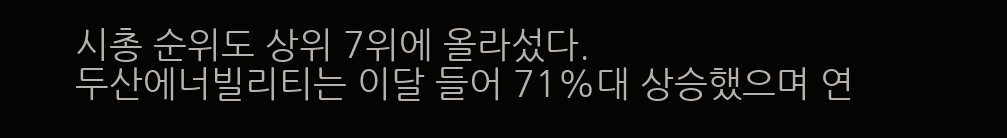시총 순위도 상위 7위에 올라섰다.
두산에너빌리티는 이달 들어 71%대 상승했으며 연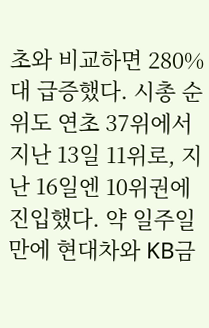초와 비교하면 280%대 급증했다. 시총 순위도 연초 37위에서 지난 13일 11위로, 지난 16일엔 10위권에 진입했다. 약 일주일 만에 현대차와 KB금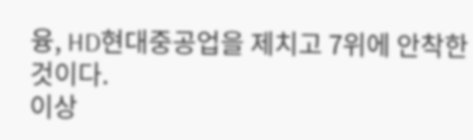융, HD현대중공업을 제치고 7위에 안착한 것이다.
이상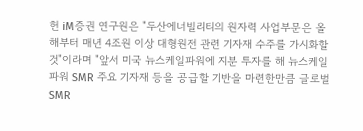헌 iM증권 연구원은 "두산에너빌리티의 원자력 사업부문은 올해부터 매년 4조원 이상 대형원전 관련 기자재 수주를 가시화할 것"이라며 "앞서 미국 뉴스케일파워에 지분 투자를 해 뉴스케일파워 SMR 주요 기자재 등을 공급할 기반을 마련한만큼 글로벌 SMR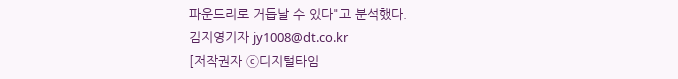파운드리로 거듭날 수 있다"고 분석했다.
김지영기자 jy1008@dt.co.kr
[저작권자 ⓒ디지털타임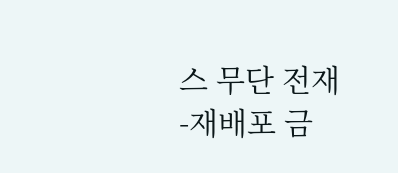스 무단 전재-재배포 금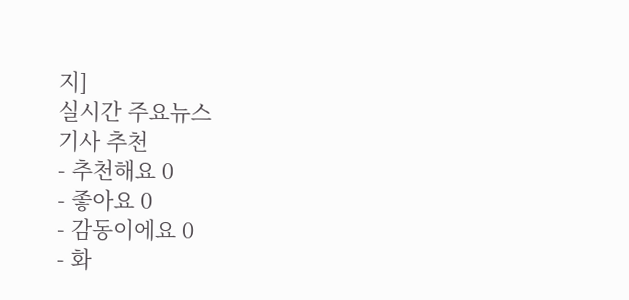지]
실시간 주요뉴스
기사 추천
- 추천해요 0
- 좋아요 0
- 감동이에요 0
- 화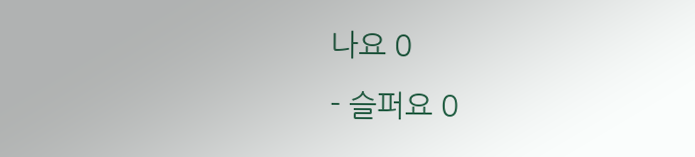나요 0
- 슬퍼요 0